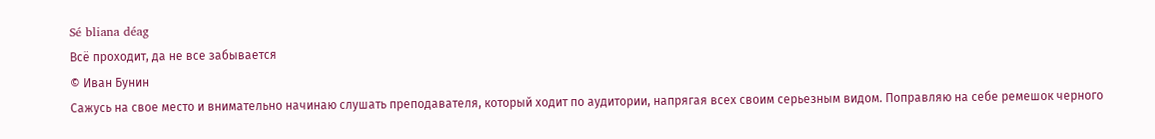Sé bliana déag
Всё проходит, да не все забывается
© Иван Бунин
Сажусь на свое место и внимательно начинаю слушать преподавателя, который ходит по аудитории, напрягая всех своим серьезным видом. Поправляю на себе ремешок черного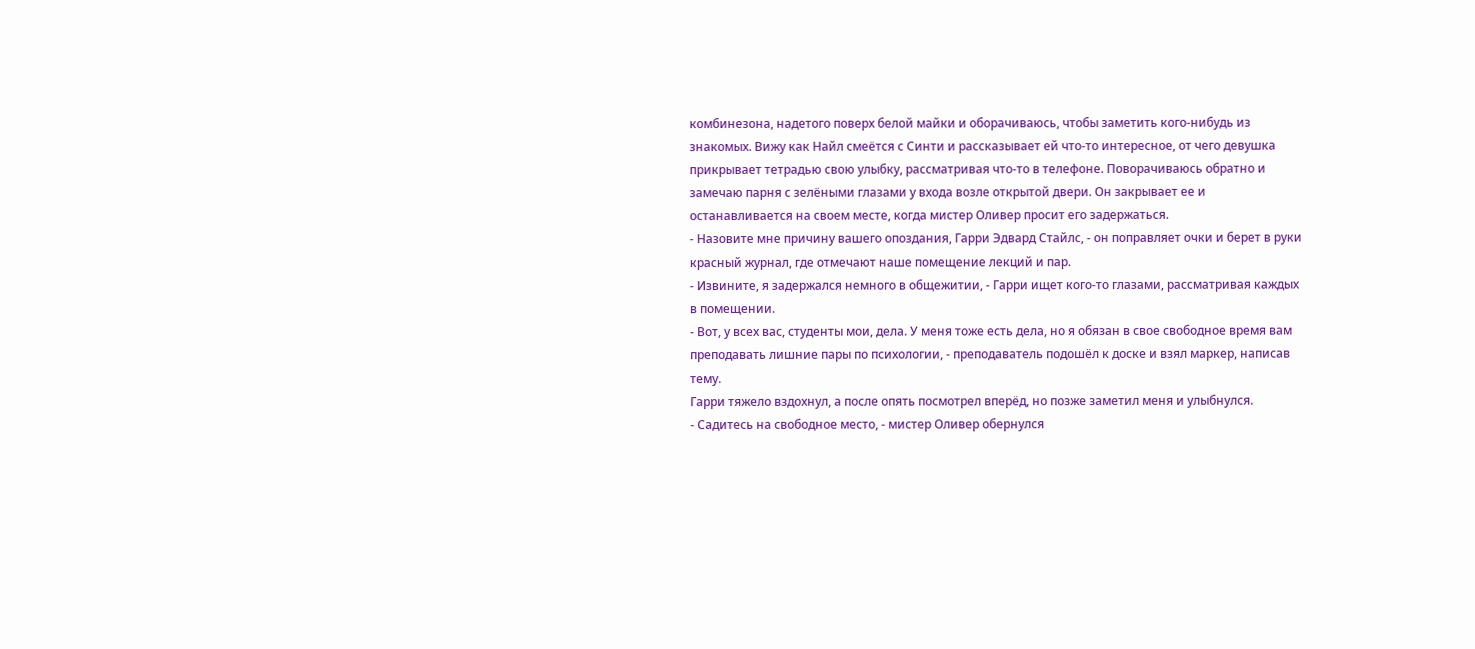комбинезона, надетого поверх белой майки и оборачиваюсь, чтобы заметить кого-нибудь из знакомых. Вижу как Найл смеётся с Синти и рассказывает ей что-то интересное, от чего девушка прикрывает тетрадью свою улыбку, рассматривая что-то в телефоне. Поворачиваюсь обратно и замечаю парня с зелёными глазами у входа возле открытой двери. Он закрывает ее и останавливается на своем месте, когда мистер Оливер просит его задержаться.
- Назовите мне причину вашего опоздания, Гарри Эдвард Стайлс, - он поправляет очки и берет в руки красный журнал, где отмечают наше помещение лекций и пар.
- Извините, я задержался немного в общежитии, - Гарри ищет кого-то глазами, рассматривая каждых в помещении.
- Вот, у всех вас, студенты мои, дела. У меня тоже есть дела, но я обязан в свое свободное время вам преподавать лишние пары по психологии, - преподаватель подошёл к доске и взял маркер, написав тему.
Гарри тяжело вздохнул, а после опять посмотрел вперёд, но позже заметил меня и улыбнулся.
- Садитесь на свободное место, - мистер Оливер обернулся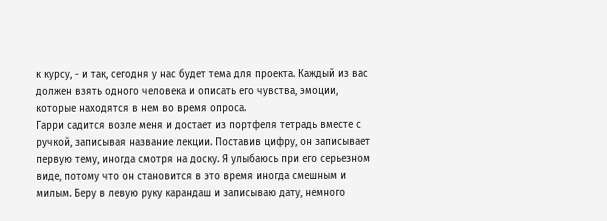к курсу, - и так, сегодня у нас будет тема для проекта. Каждый из вас должен взять одного человека и описать его чувства, эмоции, которые находятся в нем во время опроса.
Гарри садится возле меня и достает из портфеля тетрадь вместе с ручкой, записывая название лекции. Поставив цифру, он записывает первую тему, иногда смотря на доску. Я улыбаюсь при его серьезном виде, потому что он становится в это время иногда смешным и милым. Беру в левую руку карандаш и записываю дату, немного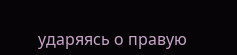ударяясь о правую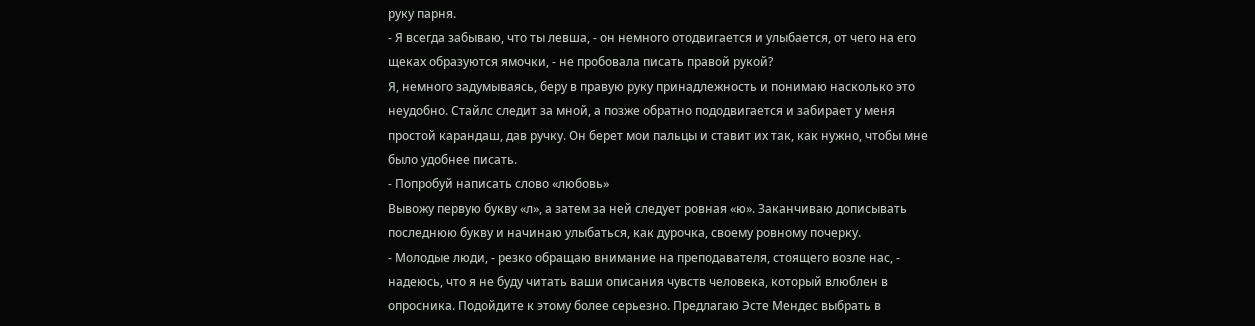руку парня.
- Я всегда забываю, что ты левша, - он немного отодвигается и улыбается, от чего на его щеках образуются ямочки, - не пробовала писать правой рукой?
Я, немного задумываясь, беру в правую руку принадлежность и понимаю насколько это неудобно. Стайлс следит за мной, а позже обратно пододвигается и забирает у меня простой карандаш, дав ручку. Он берет мои пальцы и ставит их так, как нужно, чтобы мне было удобнее писать.
- Попробуй написать слово «любовь»
Вывожу первую букву «л», а затем за ней следует ровная «ю». Заканчиваю дописывать последнюю букву и начинаю улыбаться, как дурочка, своему ровному почерку.
- Молодые люди, - резко обращаю внимание на преподавателя, стоящего возле нас, - надеюсь, что я не буду читать ваши описания чувств человека, который влюблен в опросника. Подойдите к этому более серьезно. Предлагаю Эсте Мендес выбрать в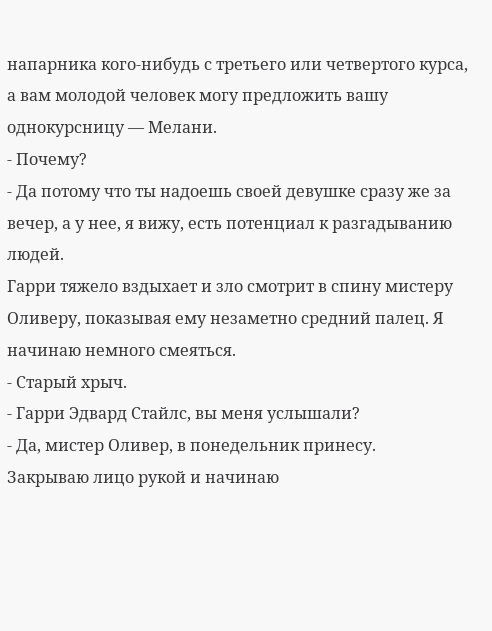напарника кого-нибудь с третьего или четвертого курса, а вам молодой человек могу предложить вашу однокурсницу — Мелани.
- Почему?
- Да потому что ты надоешь своей девушке сразу же за вечер, а у нее, я вижу, есть потенциал к разгадыванию людей.
Гарри тяжело вздыхает и зло смотрит в спину мистеру Оливеру, показывая ему незаметно средний палец. Я начинаю немного смеяться.
- Старый хрыч.
- Гарри Эдвард Стайлс, вы меня услышали?
- Да, мистер Оливер, в понедельник принесу.
Закрываю лицо рукой и начинаю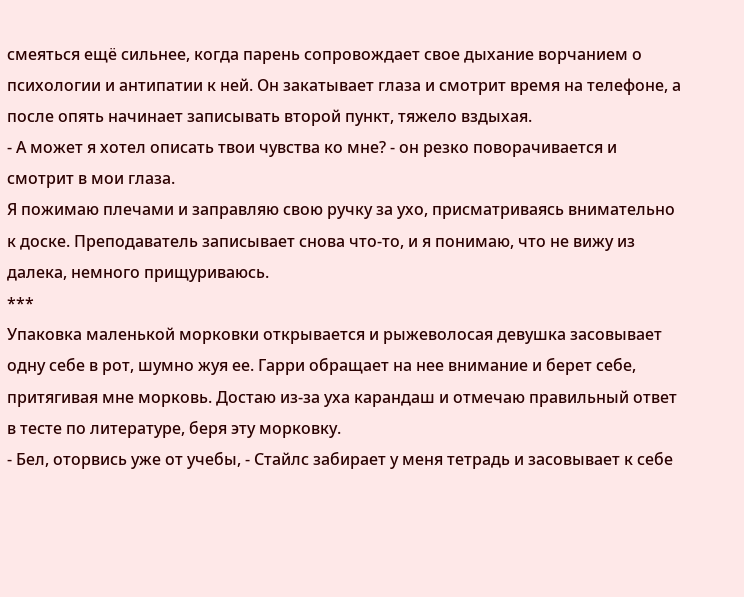смеяться ещё сильнее, когда парень сопровождает свое дыхание ворчанием о психологии и антипатии к ней. Он закатывает глаза и смотрит время на телефоне, а после опять начинает записывать второй пункт, тяжело вздыхая.
- А может я хотел описать твои чувства ко мне? - он резко поворачивается и смотрит в мои глаза.
Я пожимаю плечами и заправляю свою ручку за ухо, присматриваясь внимательно к доске. Преподаватель записывает снова что-то, и я понимаю, что не вижу из далека, немного прищуриваюсь.
***
Упаковка маленькой морковки открывается и рыжеволосая девушка засовывает одну себе в рот, шумно жуя ее. Гарри обращает на нее внимание и берет себе, притягивая мне морковь. Достаю из-за уха карандаш и отмечаю правильный ответ в тесте по литературе, беря эту морковку.
- Бел, оторвись уже от учебы, - Стайлс забирает у меня тетрадь и засовывает к себе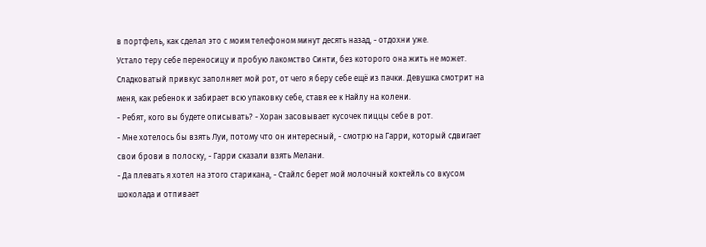в портфель, как сделал это с моим телефоном минут десять назад, - отдохни уже.
Устало теру себе переносицу и пробую лакомство Синти, без которого она жить не может. Сладковатый привкус заполняет мой рот, от чего я беру себе ещё из пачки. Девушка смотрит на меня, как ребенок и забирает всю упаковку себе, ставя ее к Найлу на колени.
- Ребят, кого вы будете описывать? - Хоран засовывает кусочек пиццы себе в рот.
- Мне хотелось бы взять Луи, потому что он интересный, - смотрю на Гарри, который сдвигает свои брови в полоску, - Гарри сказали взять Мелани.
- Да плевать я хотел на этого старикана, - Стайлс берет мой молочный коктейль со вкусом шоколада и отпивает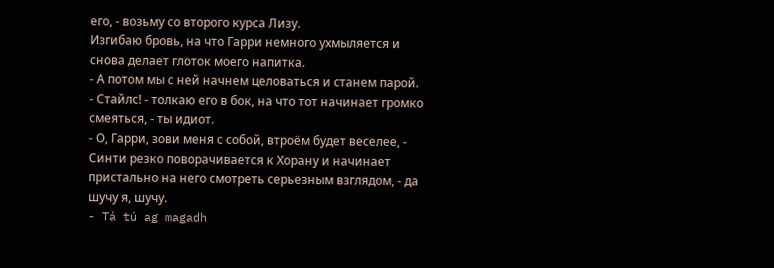его, - возьму со второго курса Лизу.
Изгибаю бровь, на что Гарри немного ухмыляется и снова делает глоток моего напитка.
- А потом мы с ней начнем целоваться и станем парой.
- Стайлс! - толкаю его в бок, на что тот начинает громко смеяться, - ты идиот.
- О, Гарри, зови меня с собой, втроём будет веселее, - Синти резко поворачивается к Хорану и начинает пристально на него смотреть серьезным взглядом, - да шучу я, шучу.
- Tá tú ag magadh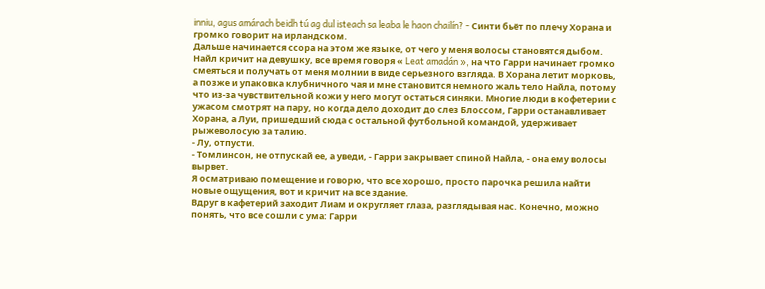inniu, agus amárach beidh tú ag dul isteach sa leaba le haon chailín? - Синти бьёт по плечу Хорана и громко говорит на ирландском.
Дальше начинается ссора на этом же языке, от чего у меня волосы становятся дыбом. Найл кричит на девушку, все время говоря « Leat amadán », на что Гарри начинает громко смеяться и получать от меня молнии в виде серьезного взгляда. В Хорана летит морковь, а позже и упаковка клубничного чая и мне становится немного жаль тело Найла, потому что из-за чувствительной кожи у него могут остаться синяки. Многие люди в кофетерии с ужасом смотрят на пару, но когда дело доходит до слез Блоссом, Гарри останавливает Хорана, а Луи, пришедший сюда с остальной футбольной командой, удерживает рыжеволосую за талию.
- Лу, отпусти.
- Томлинсон, не отпускай ее, а уведи, - Гарри закрывает спиной Найла, - она ему волосы вырвет.
Я осматриваю помещение и говорю, что все хорошо, просто парочка решила найти новые ощущения, вот и кричит на все здание.
Вдруг в кафетерий заходит Лиам и округляет глаза, разглядывая нас. Конечно, можно понять, что все сошли с ума: Гарри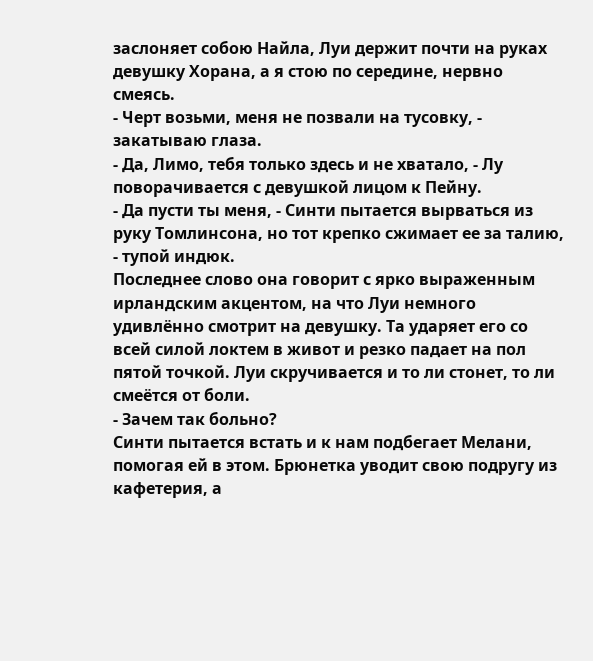заслоняет собою Найла, Луи держит почти на руках девушку Хорана, а я стою по середине, нервно смеясь.
- Черт возьми, меня не позвали на тусовку, - закатываю глаза.
- Да, Лимо, тебя только здесь и не хватало, - Лу поворачивается с девушкой лицом к Пейну.
- Да пусти ты меня, - Синти пытается вырваться из руку Томлинсона, но тот крепко сжимает ее за талию, - тупой индюк.
Последнее слово она говорит с ярко выраженным ирландским акцентом, на что Луи немного удивлённо смотрит на девушку. Та ударяет его со всей силой локтем в живот и резко падает на пол пятой точкой. Луи скручивается и то ли стонет, то ли смеётся от боли.
- Зачем так больно?
Синти пытается встать и к нам подбегает Мелани, помогая ей в этом. Брюнетка уводит свою подругу из кафетерия, а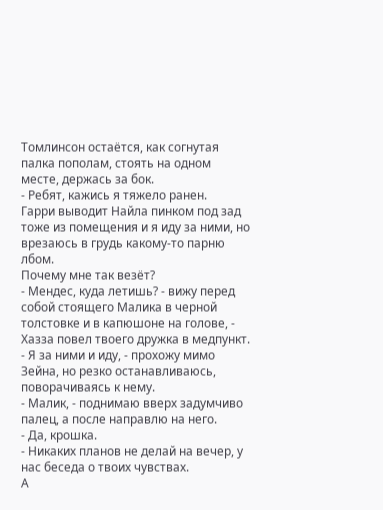Томлинсон остаётся, как согнутая палка пополам, стоять на одном месте, держась за бок.
- Ребят, кажись я тяжело ранен.
Гарри выводит Найла пинком под зад тоже из помещения и я иду за ними, но врезаюсь в грудь какому-то парню лбом.
Почему мне так везёт?
- Мендес, куда летишь? - вижу перед собой стоящего Малика в черной толстовке и в капюшоне на голове, - Хазза повел твоего дружка в медпункт.
- Я за ними и иду, - прохожу мимо Зейна, но резко останавливаюсь, поворачиваясь к нему.
- Малик, - поднимаю вверх задумчиво палец, а после направлю на него.
- Да, крошка.
- Никаких планов не делай на вечер, у нас беседа о твоих чувствах.
А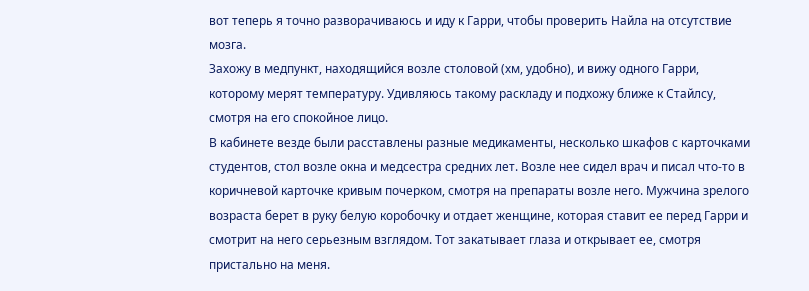вот теперь я точно разворачиваюсь и иду к Гарри, чтобы проверить Найла на отсутствие мозга.
Захожу в медпункт, находящийся возле столовой (хм, удобно), и вижу одного Гарри, которому мерят температуру. Удивляюсь такому раскладу и подхожу ближе к Стайлсу, смотря на его спокойное лицо.
В кабинете везде были расставлены разные медикаменты, несколько шкафов с карточками студентов, стол возле окна и медсестра средних лет. Возле нее сидел врач и писал что-то в коричневой карточке кривым почерком, смотря на препараты возле него. Мужчина зрелого возраста берет в руку белую коробочку и отдает женщине, которая ставит ее перед Гарри и смотрит на него серьезным взглядом. Тот закатывает глаза и открывает ее, смотря пристально на меня.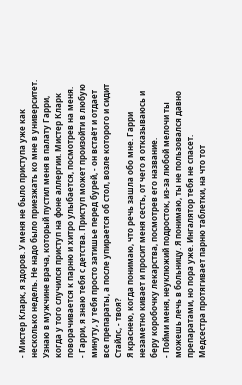- Мистер Кларк, я здоров. У меня не было приступа уже как несколько недель. Не надо было приезжать ко мне в университет.
Узнаю в мужчине врача, который пустил меня в палату Гарри, когда у того случился приступ на фоне аллергии. Мистер Кларк поворачивается к парню и хитро улыбается, посмотрев на меня.
- Гарри, я знаю тебя с детства. Приступ может произойти в любую минуту, у тебя просто затишье перед бурей, - он встаёт и отдает все препараты, а после упирается об стол, возле которого и сидит Стайлс, - твоя?
Я краснею, когда понимаю, что речь зашла обо мне. Гарри незаметно кивает и просит меня сесть, от чего я отказываюсь и беру коробочку лекарства, посмотрев его название.
- Пойми меня, неуклюжий подросток, из-за любой мелочи ты можешь лечь в больницу. Я понимаю, ты не пользовался давно препаратами, но пора уже. Ингалятор тебя не спасет.
Медсестра протягивает парню таблетки, на что тот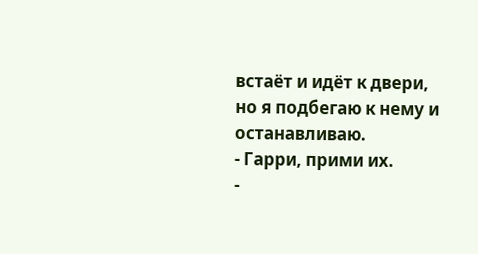встаёт и идёт к двери, но я подбегаю к нему и останавливаю.
- Гарри, прими их.
-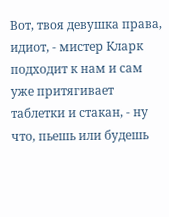Вот, твоя девушка права, идиот, - мистер Кларк подходит к нам и сам уже притягивает таблетки и стакан, - ну что, пьешь или будешь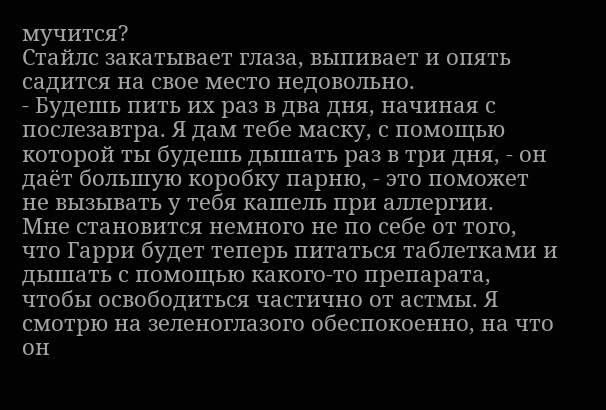мучится?
Стайлс закатывает глаза, выпивает и опять садится на свое место недовольно.
- Будешь пить их раз в два дня, начиная с послезавтра. Я дам тебе маску, с помощью которой ты будешь дышать раз в три дня, - он даёт большую коробку парню, - это поможет не вызывать у тебя кашель при аллергии.
Мне становится немного не по себе от того, что Гарри будет теперь питаться таблетками и дышать с помощью какого-то препарата, чтобы освободиться частично от астмы. Я смотрю на зеленоглазого обеспокоенно, на что он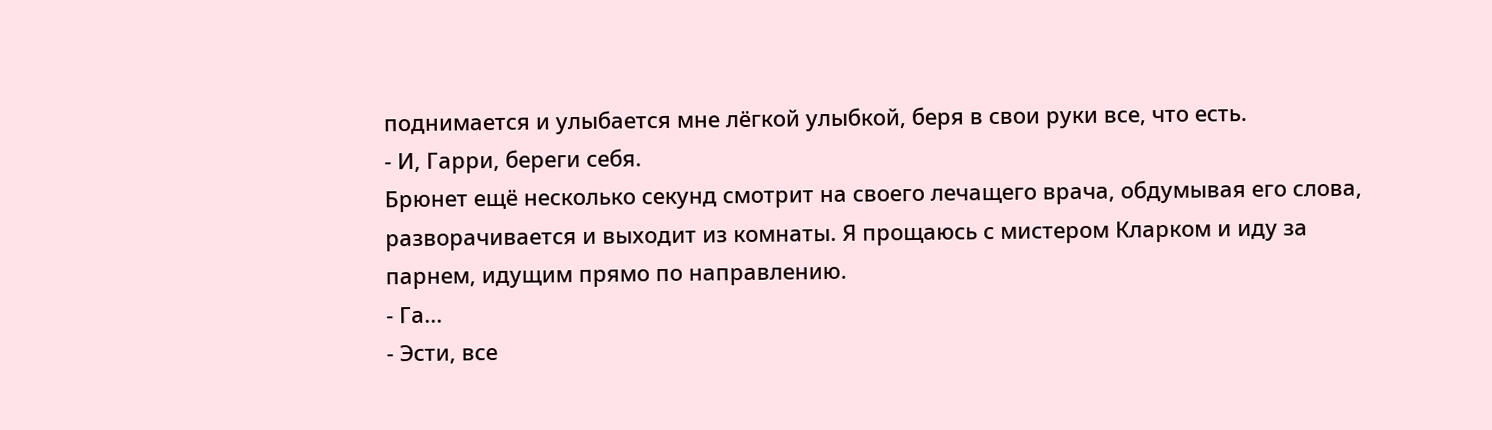поднимается и улыбается мне лёгкой улыбкой, беря в свои руки все, что есть.
- И, Гарри, береги себя.
Брюнет ещё несколько секунд смотрит на своего лечащего врача, обдумывая его слова, разворачивается и выходит из комнаты. Я прощаюсь с мистером Кларком и иду за парнем, идущим прямо по направлению.
- Га...
- Эсти, все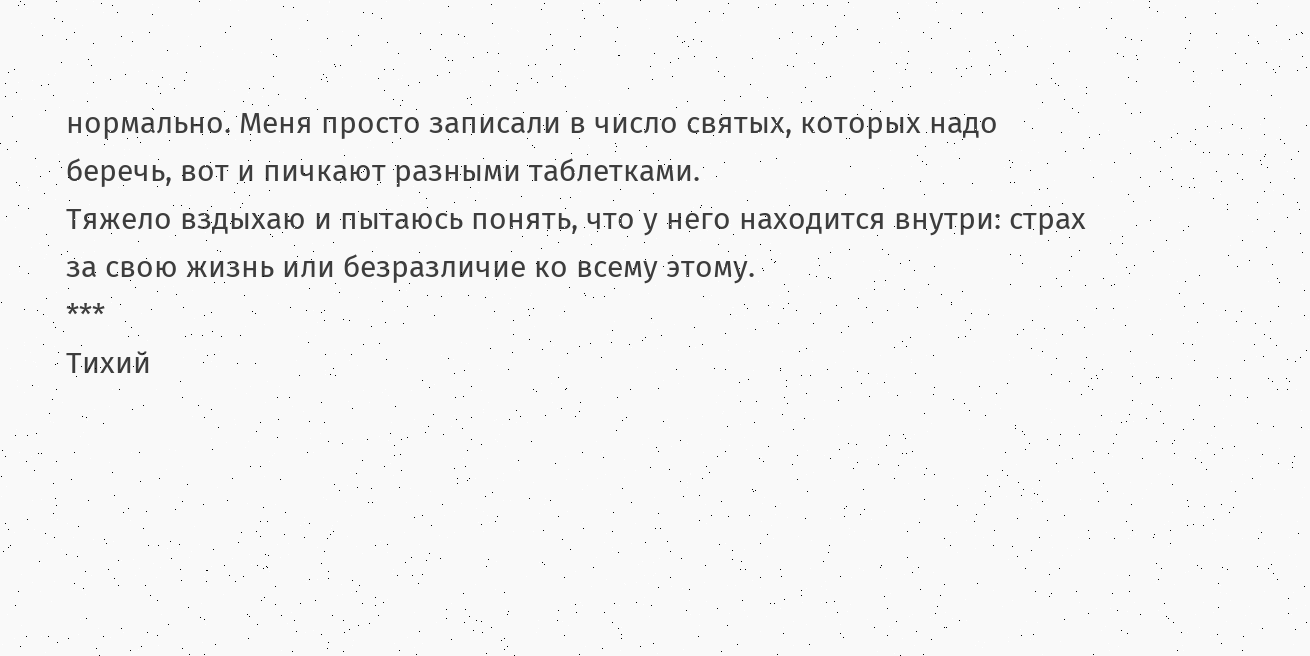нормально. Меня просто записали в число святых, которых надо беречь, вот и пичкают разными таблетками.
Тяжело вздыхаю и пытаюсь понять, что у него находится внутри: страх за свою жизнь или безразличие ко всему этому.
***
Тихий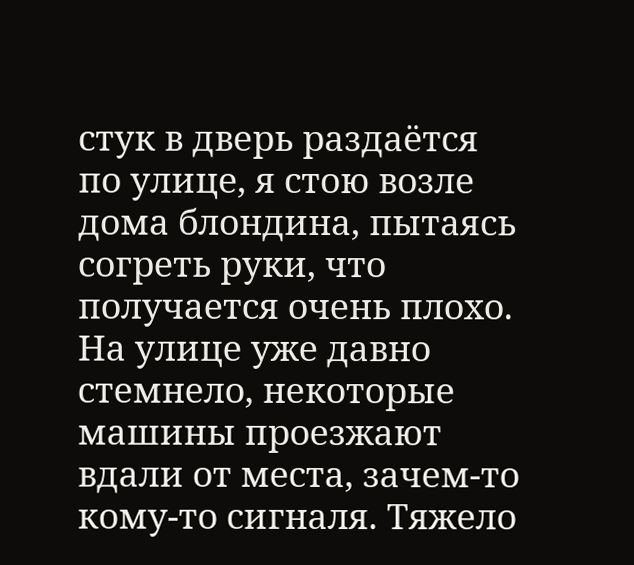стук в дверь раздаётся по улице, я стою возле дома блондина, пытаясь согреть руки, что получается очень плохо. На улице уже давно стемнело, некоторые машины проезжают вдали от места, зачем-то кому-то сигналя. Тяжело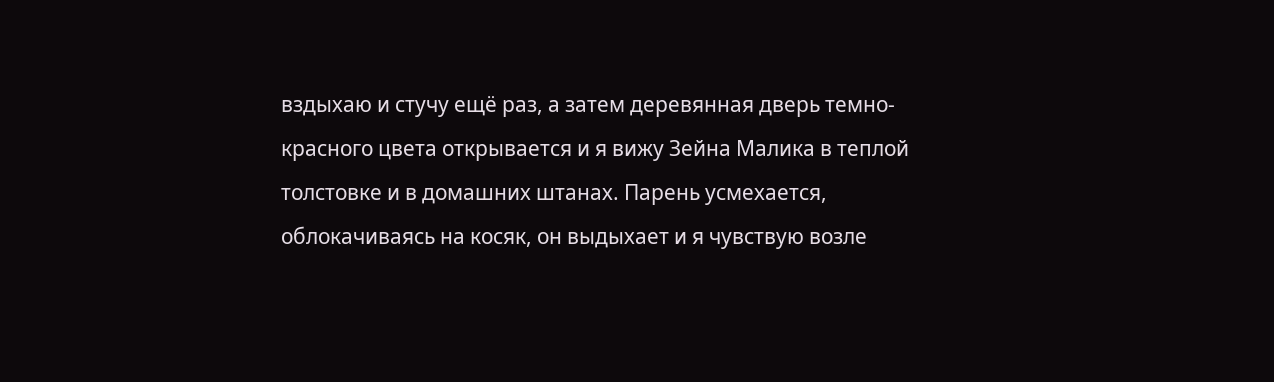вздыхаю и стучу ещё раз, а затем деревянная дверь темно-красного цвета открывается и я вижу Зейна Малика в теплой толстовке и в домашних штанах. Парень усмехается, облокачиваясь на косяк, он выдыхает и я чувствую возле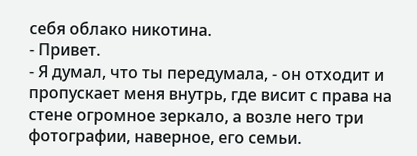себя облако никотина.
- Привет.
- Я думал, что ты передумала, - он отходит и пропускает меня внутрь, где висит с права на стене огромное зеркало, а возле него три фотографии, наверное, его семьи.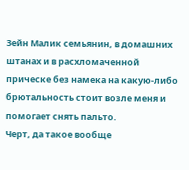Зейн Малик семьянин, в домашних штанах и в расхломаченной прическе без намека на какую-либо брютальность стоит возле меня и помогает снять пальто.
Черт, да такое вообще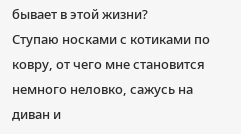бывает в этой жизни?
Ступаю носками с котиками по ковру, от чего мне становится немного неловко, сажусь на диван и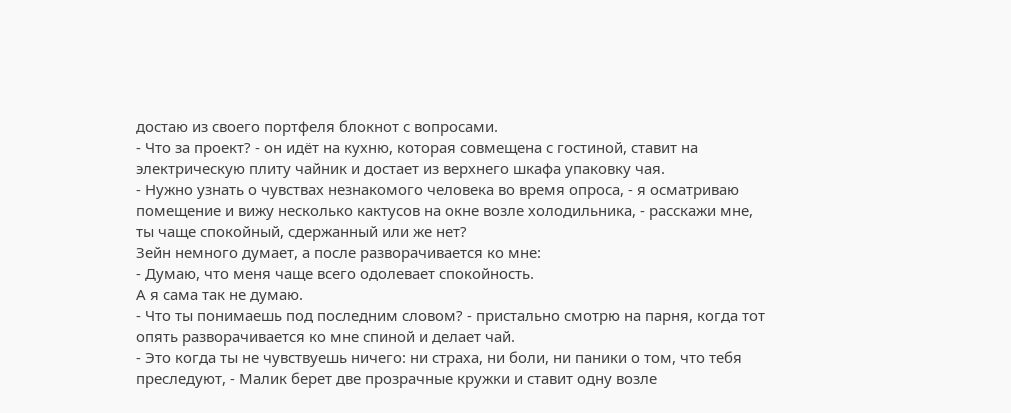достаю из своего портфеля блокнот с вопросами.
- Что за проект? - он идёт на кухню, которая совмещена с гостиной, ставит на электрическую плиту чайник и достает из верхнего шкафа упаковку чая.
- Нужно узнать о чувствах незнакомого человека во время опроса, - я осматриваю помещение и вижу несколько кактусов на окне возле холодильника, - расскажи мне, ты чаще спокойный, сдержанный или же нет?
Зейн немного думает, а после разворачивается ко мне:
- Думаю, что меня чаще всего одолевает спокойность.
А я сама так не думаю.
- Что ты понимаешь под последним словом? - пристально смотрю на парня, когда тот опять разворачивается ко мне спиной и делает чай.
- Это когда ты не чувствуешь ничего: ни страха, ни боли, ни паники о том, что тебя преследуют, - Малик берет две прозрачные кружки и ставит одну возле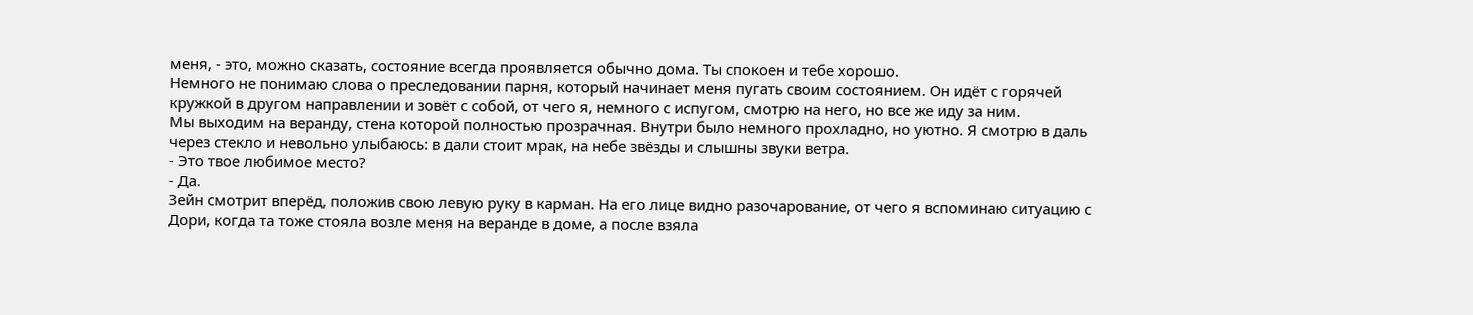меня, - это, можно сказать, состояние всегда проявляется обычно дома. Ты спокоен и тебе хорошо.
Немного не понимаю слова о преследовании парня, который начинает меня пугать своим состоянием. Он идёт с горячей кружкой в другом направлении и зовёт с собой, от чего я, немного с испугом, смотрю на него, но все же иду за ним.
Мы выходим на веранду, стена которой полностью прозрачная. Внутри было немного прохладно, но уютно. Я смотрю в даль через стекло и невольно улыбаюсь: в дали стоит мрак, на небе звёзды и слышны звуки ветра.
- Это твое любимое место?
- Да.
Зейн смотрит вперёд, положив свою левую руку в карман. На его лице видно разочарование, от чего я вспоминаю ситуацию с Дори, когда та тоже стояла возле меня на веранде в доме, а после взяла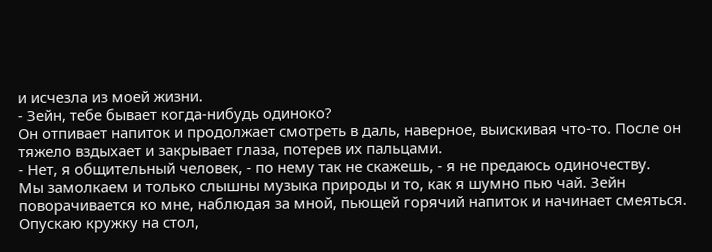и исчезла из моей жизни.
- Зейн, тебе бывает когда-нибудь одиноко?
Он отпивает напиток и продолжает смотреть в даль, наверное, выискивая что-то. После он тяжело вздыхает и закрывает глаза, потерев их пальцами.
- Нет, я общительный человек, - по нему так не скажешь, - я не предаюсь одиночеству.
Мы замолкаем и только слышны музыка природы и то, как я шумно пью чай. Зейн поворачивается ко мне, наблюдая за мной, пьющей горячий напиток и начинает смеяться. Опускаю кружку на стол,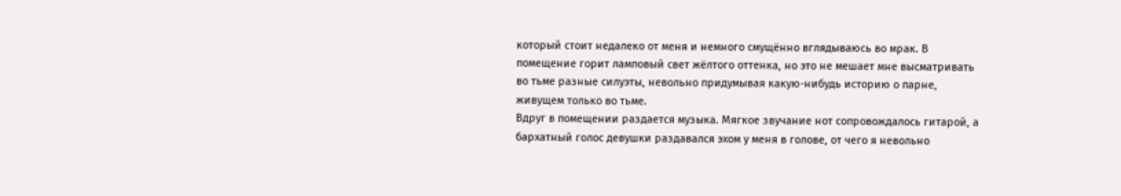который стоит недалеко от меня и немного смущённо вглядываюсь во мрак. В помещение горит ламповый свет жёлтого оттенка, но это не мешает мне высматривать во тьме разные силуэты, невольно придумывая какую-нибудь историю о парне, живущем только во тьме.
Вдруг в помещении раздается музыка. Мягкое звучание нот сопровождалось гитарой, а бархатный голос девушки раздавался эхом у меня в голове, от чего я невольно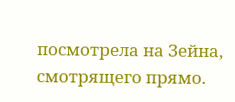посмотрела на Зейна, смотрящего прямо.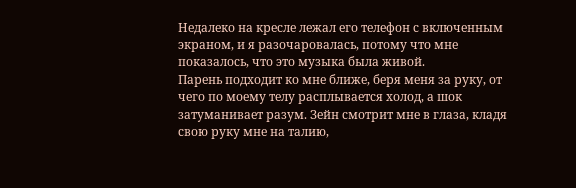Недалеко на кресле лежал его телефон с включенным экраном, и я разочаровалась, потому что мне показалось, что это музыка была живой.
Парень подходит ко мне ближе, беря меня за руку, от чего по моему телу расплывается холод, а шок затуманивает разум. Зейн смотрит мне в глаза, кладя свою руку мне на талию,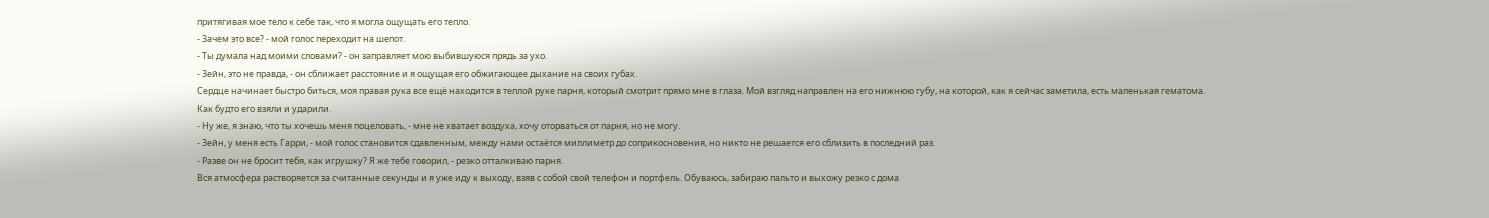притягивая мое тело к себе так, что я могла ощущать его тепло.
- Зачем это все? - мой голос переходит на шепот.
- Ты думала над моими словами? - он заправляет мою выбившуюся прядь за ухо.
- Зейн, это не правда, - он сближает расстояние и я ощущая его обжигающее дыхание на своих губах.
Сердце начинает быстро биться, моя правая рука все ещё находится в теплой руке парня, который смотрит прямо мне в глаза. Мой взгляд направлен на его нижнюю губу, на которой, как я сейчас заметила, есть маленькая гематома.
Как будто его взяли и ударили.
- Ну же, я знаю, что ты хочешь меня поцеловать, - мне не хватает воздуха, хочу оторваться от парня, но не могу.
- Зейн, у меня есть Гарри, - мой голос становится сдавленным, между нами остаётся миллиметр до соприкосновения, но никто не решается его сблизить в последний раз.
- Разве он не бросит тебя, как игрушку? Я же тебе говорил, - резко отталкиваю парня.
Вся атмосфера растворяется за считанные секунды и я уже иду к выходу, взяв с собой свой телефон и портфель. Обуваюсь, забираю пальто и выхожу резко с дома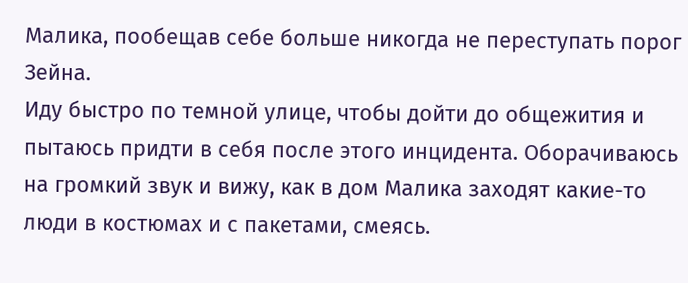Малика, пообещав себе больше никогда не переступать порог Зейна.
Иду быстро по темной улице, чтобы дойти до общежития и пытаюсь придти в себя после этого инцидента. Оборачиваюсь на громкий звук и вижу, как в дом Малика заходят какие-то люди в костюмах и с пакетами, смеясь.